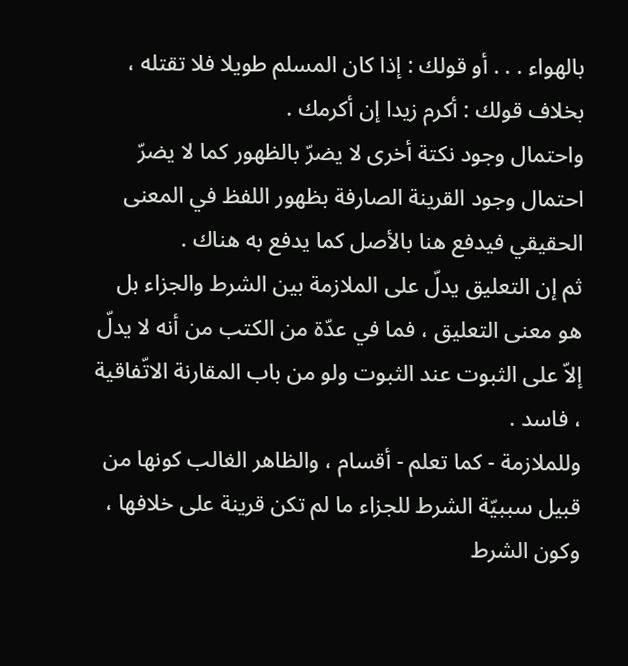بالهواء . . . أو قولك : إذا كان المسلم طويلا فلا تقتله ، بخلاف قولك : أكرم زيدا إن أكرمك .
واحتمال وجود نكتة أخرى لا يضرّ بالظهور كما لا يضرّ احتمال وجود القرينة الصارفة بظهور اللفظ في المعنى الحقيقي فيدفع هنا بالأصل كما يدفع به هناك .
ثم إن التعليق يدلّ على الملازمة بين الشرط والجزاء بل هو معنى التعليق ، فما في عدّة من الكتب من أنه لا يدلّ إلاّ على الثبوت عند الثبوت ولو من باب المقارنة الاتّفاقية ، فاسد .
وللملازمة - كما تعلم - أقسام ، والظاهر الغالب كونها من قبيل سببيّة الشرط للجزاء ما لم تكن قرينة على خلافها ، وكون الشرط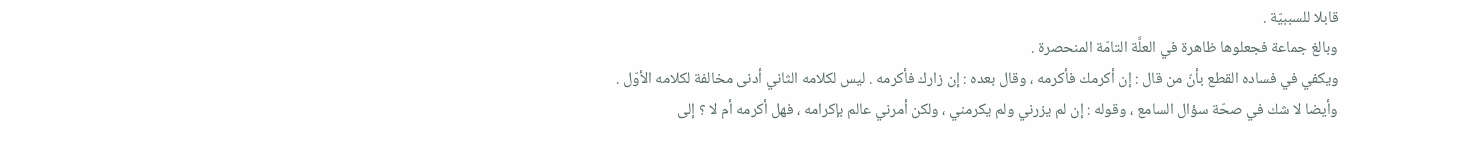قابلا للسببيّة .
وبالغ جماعة فجعلوها ظاهرة في العلَّة التامّة المنحصرة .
ويكفي في فساده القطع بأنّ من قال : إن أكرمك فأكرمه ، وقال بعده : إن زارك فأكرمه . ليس لكلامه الثاني أدنى مخالفة لكلامه الأوّل .
وأيضا لا شك في صحّة سؤال السامع ، وقوله : إن لم يزرني ولم يكرمني ، ولكن أمرني عالم بإكرامه ، فهل أكرمه أم لا ؟ إلى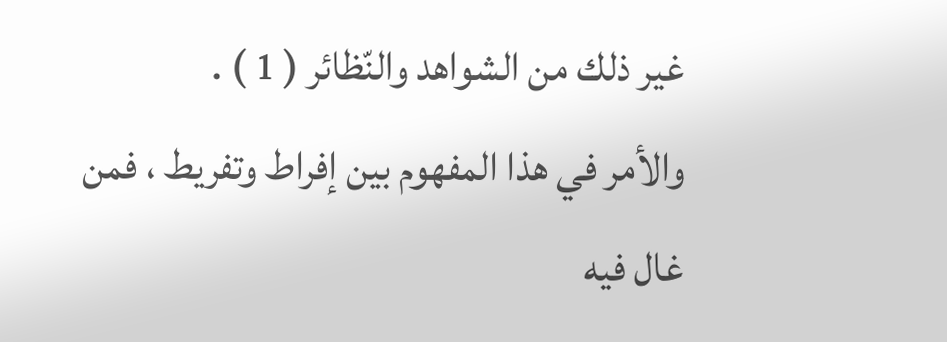غير ذلك من الشواهد والنّظائر ( 1 ) .
والأمر في هذا المفهوم بين إفراط وتفريط ، فمن غال فيه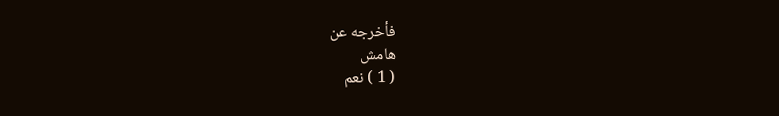فأخرجه عن
هامش
( 1 ) نعم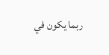ربما يكون في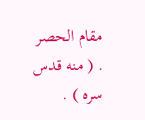مقام الحصر . ( منه قدس سره ) .